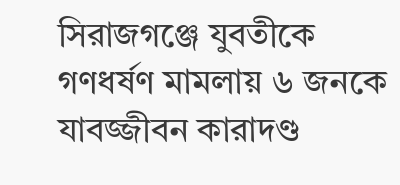সিরাজগঞ্জে যুবতীকে গণধর্ষণ মামলায় ৬ জনকে যাবজ্জীবন কারাদণ্ড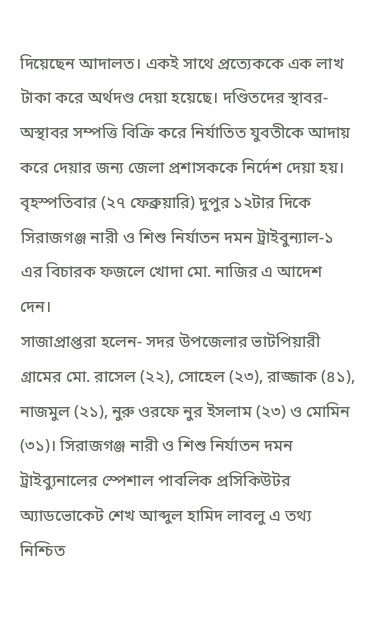দিয়েছেন আদালত। একই সাথে প্রত্যেককে এক লাখ টাকা করে অর্থদণ্ড দেয়া হয়েছে। দণ্ডিতদের স্থাবর-অস্থাবর সম্পত্তি বিক্রি করে নির্যাতিত যুবতীকে আদায় করে দেয়ার জন্য জেলা প্রশাসককে নির্দেশ দেয়া হয়। বৃহস্পতিবার (২৭ ফেব্রুয়ারি) দুপুর ১২টার দিকে সিরাজগঞ্জ নারী ও শিশু নির্যাতন দমন ট্রাইবুন্যাল-১ এর বিচারক ফজলে খোদা মো. নাজির এ আদেশ দেন।
সাজাপ্রাপ্তরা হলেন- সদর উপজেলার ভাটপিয়ারী গ্রামের মো. রাসেল (২২), সোহেল (২৩), রাজ্জাক (৪১), নাজমুল (২১), নুরু ওরফে নুর ইসলাম (২৩) ও মোমিন (৩১)। সিরাজগঞ্জ নারী ও শিশু নির্যাতন দমন ট্রাইব্যুনালের স্পেশাল পাবলিক প্রসিকিউটর অ্যাডভোকেট শেখ আব্দুল হামিদ লাবলু এ তথ্য নিশ্চিত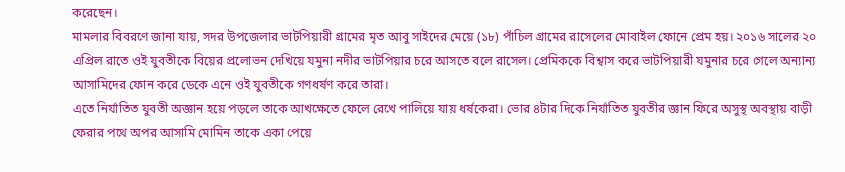করেছেন।
মামলার বিবরণে জানা যায়, সদর উপজেলার ভাটপিয়ারী গ্রামের মৃত আবু সাইদের মেয়ে (১৮) পাঁচিল গ্রামের রাসেলের মোবাইল ফোনে প্রেম হয়। ২০১৬ সালের ২০ এপ্রিল রাতে ওই যুবতীকে বিয়ের প্রলোভন দেখিয়ে যমুনা নদীর ভাটপিয়ার চরে আসতে বলে রাসেল। প্রেমিককে বিশ্বাস করে ভাটপিয়ারী যমুনার চরে গেলে অন্যান্য আসামিদের ফোন করে ডেকে এনে ওই যুবতীকে গণধর্ষণ করে তারা।
এতে নির্যাতিত যুবতী অজ্ঞান হয়ে পড়লে তাকে আখক্ষেতে ফেলে রেখে পালিয়ে যায় ধর্ষকেরা। ভোর ৪টার দিকে নির্যাতিত যুবতীর জ্ঞান ফিরে অসুস্থ অবস্থায় বাড়ী ফেরার পথে অপর আসামি মোমিন তাকে একা পেয়ে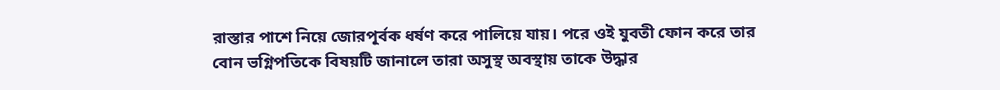রাস্তার পাশে নিয়ে জোরপূর্বক ধর্ষণ করে পালিয়ে যায়। পরে ওই যুবতী ফোন করে তার বোন ভগ্নিপতিকে বিষয়টি জানালে তারা অসুস্থ অবস্থায় তাকে উদ্ধার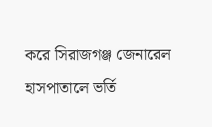করে সিরাজগঞ্জ জেনারেল হাসপাতালে ভর্তি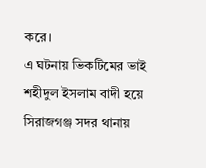করে।
এ ঘটনায় ভিকটিমের ভাই শহীদুল ইসলাম বাদী হয়ে সিরাজগঞ্জ সদর থানায়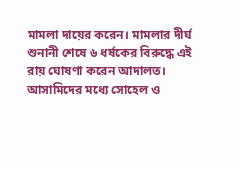মামলা দায়ের করেন। মামলার দীর্ঘ শুনানী শেষে ৬ ধর্ষকের বিরুদ্ধে এই রায় ঘোষণা করেন আদালত। আসামিদের মধ্যে সোহেল ও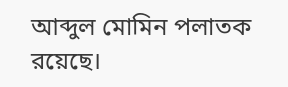আব্দুল মোমিন পলাতক রয়েছে।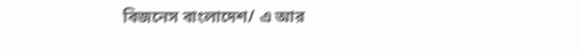বিজনেস বাংলাদেশ/ এ আর